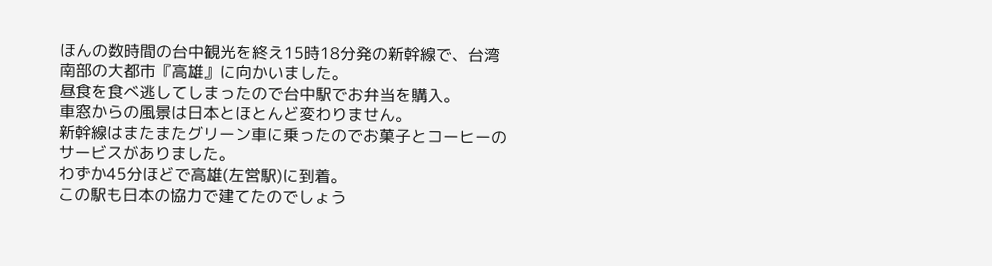ほんの数時間の台中観光を終え15時18分発の新幹線で、台湾南部の大都市『高雄』に向かいました。
昼食を食べ逃してしまったので台中駅でお弁当を購入。
車窓からの風景は日本とほとんど変わりません。
新幹線はまたまたグリーン車に乗ったのでお菓子とコーヒーのサービスがありました。
わずか45分ほどで高雄(左営駅)に到着。
この駅も日本の協力で建てたのでしょう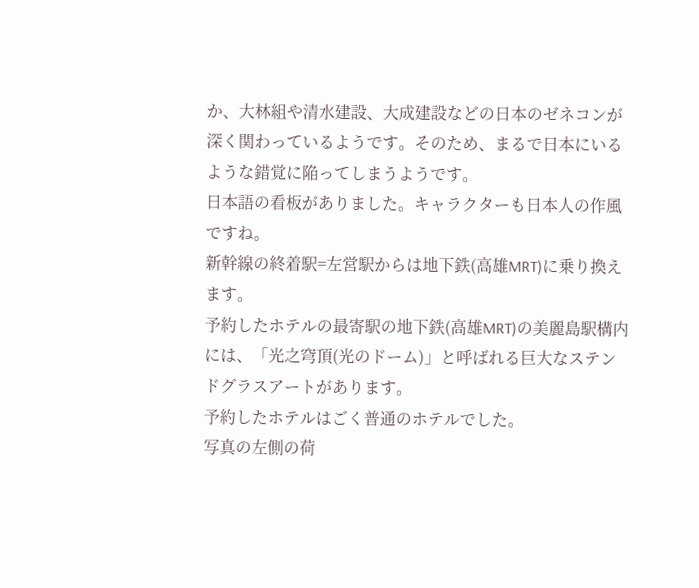か、大林組や清水建設、大成建設などの日本のゼネコンが深く関わっているようです。そのため、まるで日本にいるような錯覚に陥ってしまうようです。
日本語の看板がありました。キャラクターも日本人の作風ですね。
新幹線の終着駅=左営駅からは地下鉄(高雄MRT)に乗り換えます。
予約したホテルの最寄駅の地下鉄(高雄MRT)の美麗島駅構内には、「光之穹頂(光のドーム)」と呼ばれる巨大なステンドグラスアートがあります。
予約したホテルはごく普通のホテルでした。
写真の左側の荷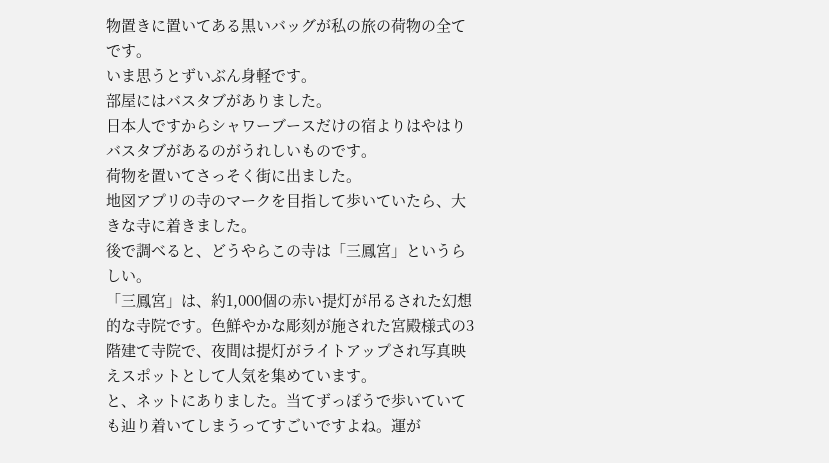物置きに置いてある黒いバッグが私の旅の荷物の全てです。
いま思うとずいぶん身軽です。
部屋にはバスタブがありました。
日本人ですからシャワーブースだけの宿よりはやはりバスタブがあるのがうれしいものです。
荷物を置いてさっそく街に出ました。
地図アプリの寺のマークを目指して歩いていたら、大きな寺に着きました。
後で調べると、どうやらこの寺は「三鳳宮」というらしい。
「三鳳宮」は、約1,000個の赤い提灯が吊るされた幻想的な寺院です。色鮮やかな彫刻が施された宮殿様式の3階建て寺院で、夜間は提灯がライトアップされ写真映えスポットとして人気を集めています。
と、ネットにありました。当てずっぽうで歩いていても辿り着いてしまうってすごいですよね。運が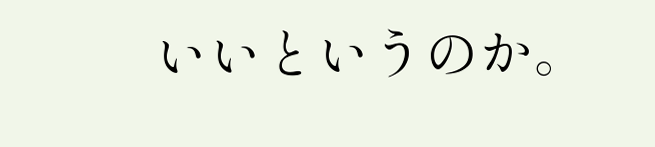いいというのか。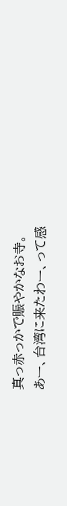真っ赤っかで賑やかなお寺。
あー、台湾に来たわー、って感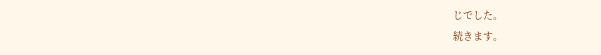じでした。
続きます。